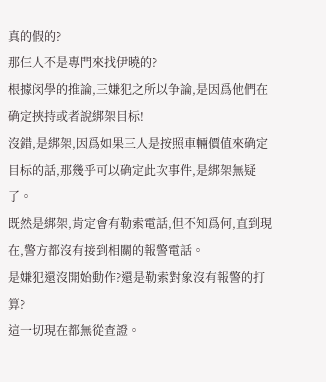真的假的?
那仨人不是專門來找伊曉的?
根據闵學的推論,三嫌犯之所以争論,是因爲他們在确定挾持或者說綁架目标!
沒錯,是綁架,因爲如果三人是按照車輛價值來确定目标的話,那幾乎可以确定此次事件,是綁架無疑了。
既然是綁架,肯定會有勒索電話,但不知爲何,直到現在,警方都沒有接到相關的報警電話。
是嫌犯還沒開始動作?還是勒索對象沒有報警的打算?
這一切現在都無從查證。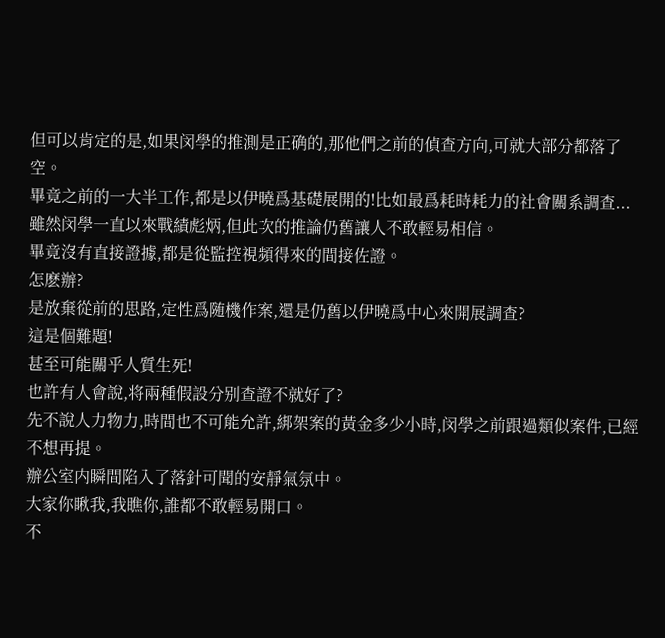但可以肯定的是,如果闵學的推測是正确的,那他們之前的偵查方向,可就大部分都落了空。
畢竟之前的一大半工作,都是以伊曉爲基礎展開的!比如最爲耗時耗力的社會關系調查...
雖然闵學一直以來戰績彪炳,但此次的推論仍舊讓人不敢輕易相信。
畢竟沒有直接證據,都是從監控視頻得來的間接佐證。
怎麽辦?
是放棄從前的思路,定性爲随機作案,還是仍舊以伊曉爲中心來開展調查?
這是個難題!
甚至可能關乎人質生死!
也許有人會說,将兩種假設分别查證不就好了?
先不說人力物力,時間也不可能允許,綁架案的黃金多少小時,闵學之前跟過類似案件,已經不想再提。
辦公室内瞬間陷入了落針可聞的安靜氣氛中。
大家你瞅我,我瞧你,誰都不敢輕易開口。
不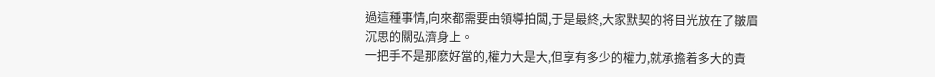過這種事情,向來都需要由領導拍闆,于是最終,大家默契的将目光放在了皺眉沉思的關弘濟身上。
一把手不是那麽好當的,權力大是大,但享有多少的權力,就承擔着多大的責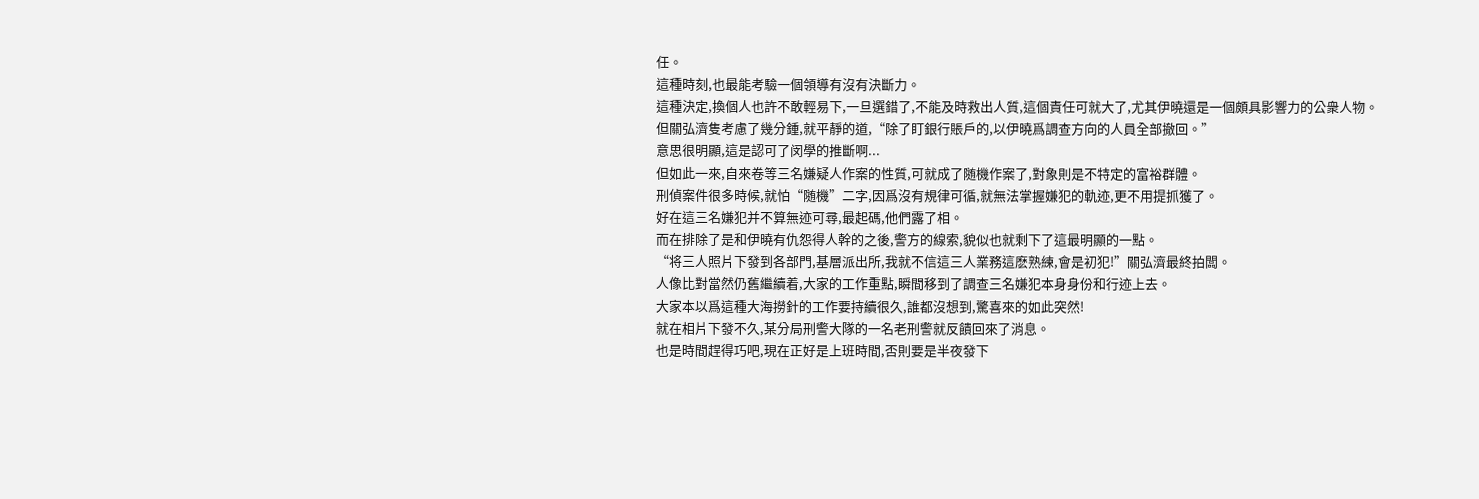任。
這種時刻,也最能考驗一個領導有沒有決斷力。
這種決定,換個人也許不敢輕易下,一旦選錯了,不能及時救出人質,這個責任可就大了,尤其伊曉還是一個頗具影響力的公衆人物。
但關弘濟隻考慮了幾分鍾,就平靜的道,“除了盯銀行賬戶的,以伊曉爲調查方向的人員全部撤回。”
意思很明顯,這是認可了闵學的推斷啊...
但如此一來,自來卷等三名嫌疑人作案的性質,可就成了随機作案了,對象則是不特定的富裕群體。
刑偵案件很多時候,就怕“随機”二字,因爲沒有規律可循,就無法掌握嫌犯的軌迹,更不用提抓獲了。
好在這三名嫌犯并不算無迹可尋,最起碼,他們露了相。
而在排除了是和伊曉有仇怨得人幹的之後,警方的線索,貌似也就剩下了這最明顯的一點。
“将三人照片下發到各部門,基層派出所,我就不信這三人業務這麽熟練,會是初犯!”關弘濟最終拍闆。
人像比對當然仍舊繼續着,大家的工作重點,瞬間移到了調查三名嫌犯本身身份和行迹上去。
大家本以爲這種大海撈針的工作要持續很久,誰都沒想到,驚喜來的如此突然!
就在相片下發不久,某分局刑警大隊的一名老刑警就反饋回來了消息。
也是時間趕得巧吧,現在正好是上班時間,否則要是半夜發下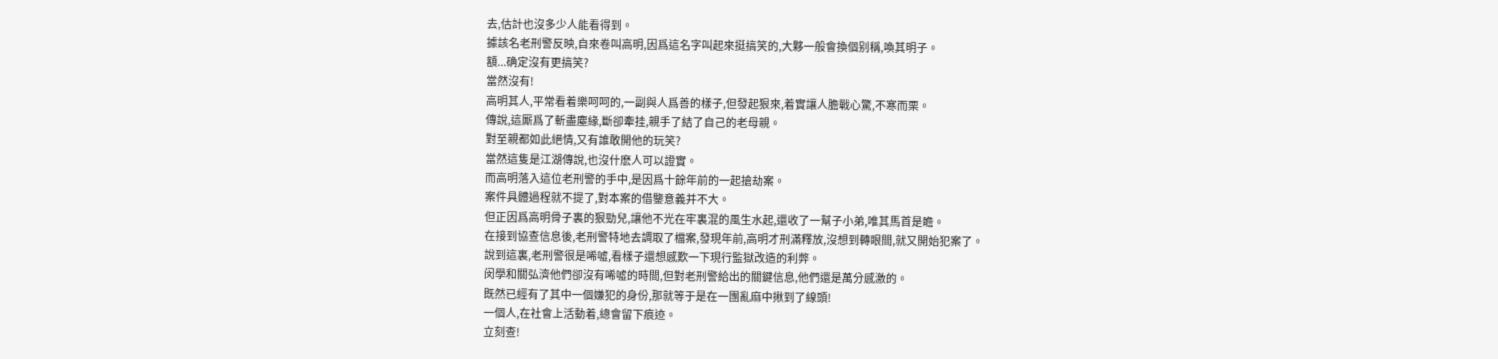去,估計也沒多少人能看得到。
據該名老刑警反映,自來卷叫高明,因爲這名字叫起來挺搞笑的,大夥一般會換個别稱,喚其明子。
額...确定沒有更搞笑?
當然沒有!
高明其人,平常看着樂呵呵的,一副與人爲善的樣子,但發起狠來,着實讓人膽戰心驚,不寒而栗。
傳說,這厮爲了斬盡塵緣,斷卻牽挂,親手了結了自己的老母親。
對至親都如此絕情,又有誰敢開他的玩笑?
當然這隻是江湖傳說,也沒什麽人可以證實。
而高明落入這位老刑警的手中,是因爲十餘年前的一起搶劫案。
案件具體過程就不提了,對本案的借鑒意義并不大。
但正因爲高明骨子裏的狠勁兒,讓他不光在牢裏混的風生水起,還收了一幫子小弟,唯其馬首是瞻。
在接到協查信息後,老刑警特地去調取了檔案,發現年前,高明才刑滿釋放,沒想到轉眼間,就又開始犯案了。
說到這裏,老刑警很是唏噓,看樣子還想感歎一下現行監獄改造的利弊。
闵學和關弘濟他們卻沒有唏噓的時間,但對老刑警給出的關鍵信息,他們還是萬分感激的。
既然已經有了其中一個嫌犯的身份,那就等于是在一團亂麻中揪到了線頭!
一個人,在社會上活動着,總會留下痕迹。
立刻查!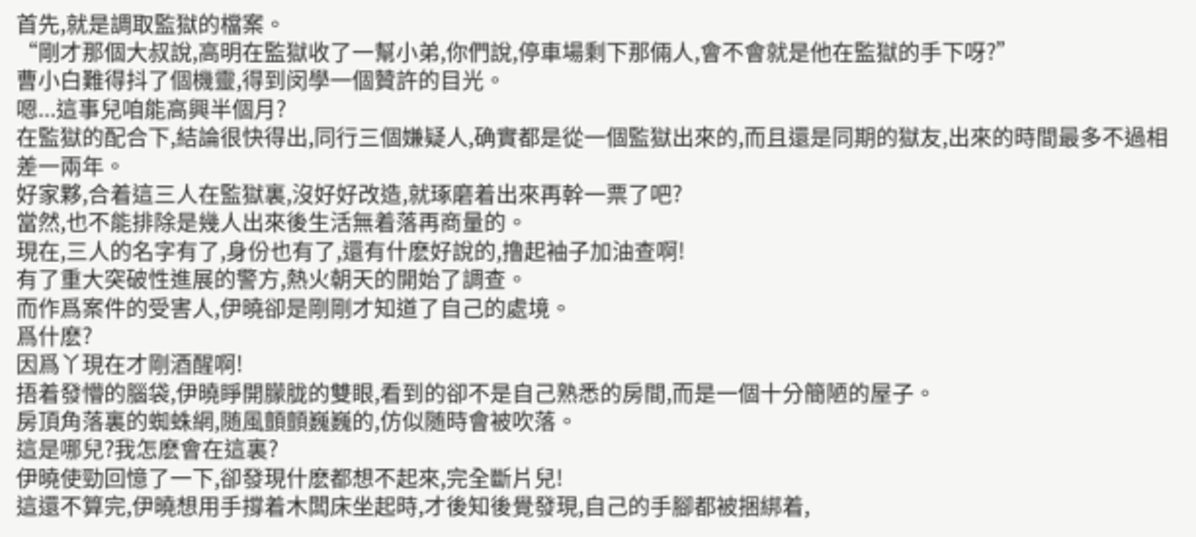首先,就是調取監獄的檔案。
“剛才那個大叔說,高明在監獄收了一幫小弟,你們說,停車場剩下那倆人,會不會就是他在監獄的手下呀?”
曹小白難得抖了個機靈,得到闵學一個贊許的目光。
嗯...這事兒咱能高興半個月?
在監獄的配合下,結論很快得出,同行三個嫌疑人,确實都是從一個監獄出來的,而且還是同期的獄友,出來的時間最多不過相差一兩年。
好家夥,合着這三人在監獄裏,沒好好改造,就琢磨着出來再幹一票了吧?
當然,也不能排除是幾人出來後生活無着落再商量的。
現在,三人的名字有了,身份也有了,還有什麽好說的,撸起袖子加油查啊!
有了重大突破性進展的警方,熱火朝天的開始了調查。
而作爲案件的受害人,伊曉卻是剛剛才知道了自己的處境。
爲什麽?
因爲丫現在才剛酒醒啊!
捂着發懵的腦袋,伊曉睜開朦胧的雙眼,看到的卻不是自己熟悉的房間,而是一個十分簡陋的屋子。
房頂角落裏的蜘蛛網,随風顫顫巍巍的,仿似随時會被吹落。
這是哪兒?我怎麽會在這裏?
伊曉使勁回憶了一下,卻發現什麽都想不起來,完全斷片兒!
這還不算完,伊曉想用手撐着木闆床坐起時,才後知後覺發現,自己的手腳都被捆綁着,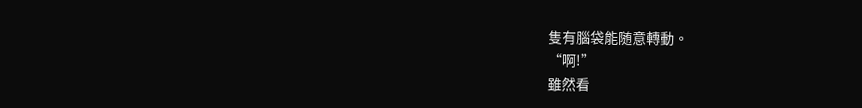隻有腦袋能随意轉動。
“啊!”
雖然看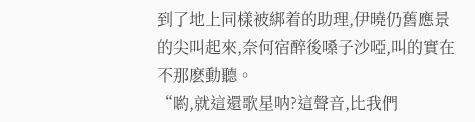到了地上同樣被綁着的助理,伊曉仍舊應景的尖叫起來,奈何宿醉後嗓子沙啞,叫的實在不那麽動聽。
“喲,就這還歌星呐?這聲音,比我們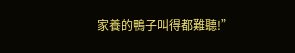家養的鴨子叫得都難聽!”